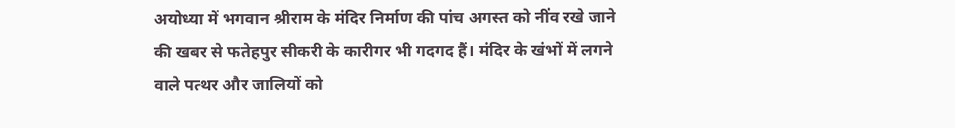अयोध्या में भगवान श्रीराम के मंदिर निर्माण की पांच अगस्त को नींव रखे जाने की खबर से फतेहपुर सीकरी के कारीगर भी गदगद हैं। मंदिर के खंभों में लगने वाले पत्थर और जालियों को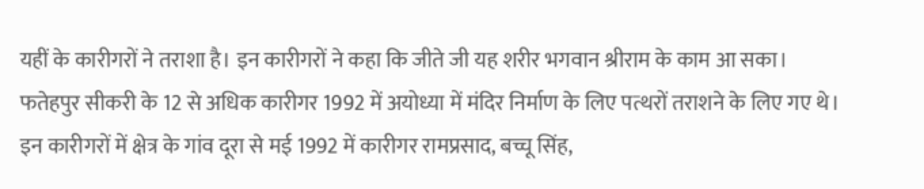यहीं के कारीगरों ने तराशा है। इन कारीगरों ने कहा कि जीते जी यह शरीर भगवान श्रीराम के काम आ सका।
फतेहपुर सीकरी के 12 से अधिक कारीगर 1992 में अयोध्या में मंदिर निर्माण के लिए पत्थरों तराशने के लिए गए थे। इन कारीगरों में क्षेत्र के गांव दूरा से मई 1992 में कारीगर रामप्रसाद, बच्चू सिंह,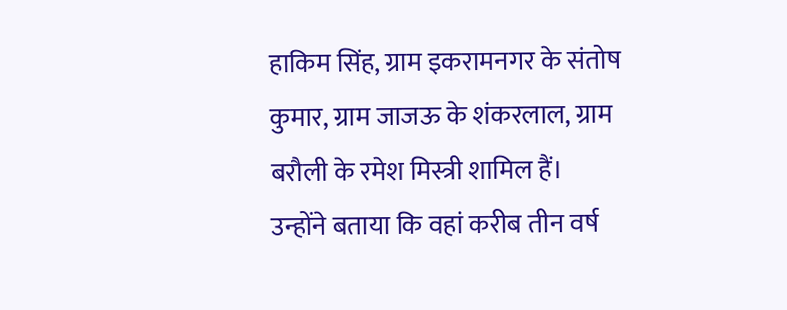हाकिम सिंह, ग्राम इकरामनगर के संतोष कुमार, ग्राम जाजऊ के शंकरलाल, ग्राम बरौली के रमेश मिस्त्री शामिल हैं।
उन्होंने बताया कि वहां करीब तीन वर्ष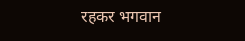रहकर भगवान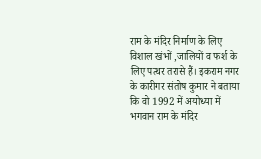राम के मंदिर निर्माण के लिए विशाल खंभों ,जालियों व फर्श के लिए पत्थर तरासे हैं। इकराम नगर के कारीगर संतोष कुमार ने बताया कि वो 1992 में अयोध्या में भगवान राम के मंदिर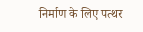निर्माण के लिए पत्थर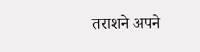तराशने अपने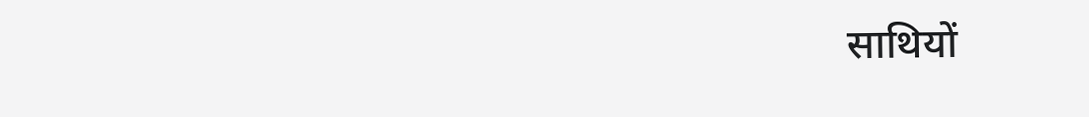साथियों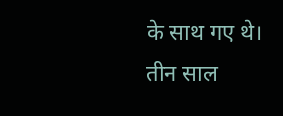के साथ गए थे। तीन साल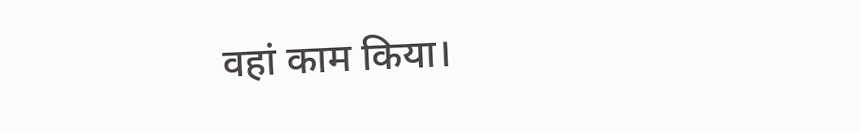वहां काम किया।